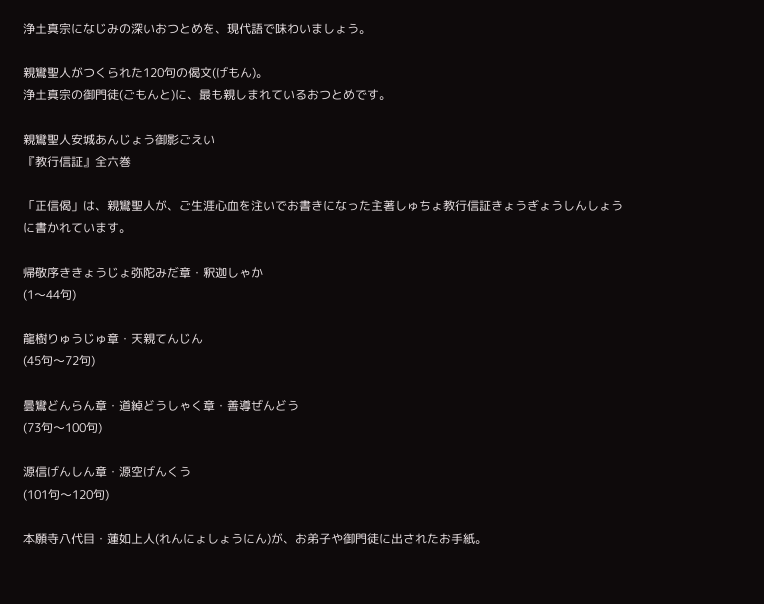浄土真宗になじみの深いおつとめを、現代語で味わいましょう。

親鸞聖人がつくられた120句の偈文(げもん)。
浄土真宗の御門徒(ごもんと)に、最も親しまれているおつとめです。

親鸞聖人安城あんじょう御影ごえい
『教行信証』全六巻

「正信偈」は、親鸞聖人が、ご生涯心血を注いでお書きになった主著しゅちょ教行信証きょうぎょうしんしょうに書かれています。

帰敬序ききょうじょ弥陀みだ章・釈迦しゃか
(1〜44句)

龍樹りゅうじゅ章・天親てんじん
(45句〜72句)

曇鸞どんらん章・道綽どうしゃく章・善導ぜんどう
(73句〜100句)

源信げんしん章・源空げんくう
(101句〜120句)

本願寺八代目・蓮如上人(れんにょしょうにん)が、お弟子や御門徒に出されたお手紙。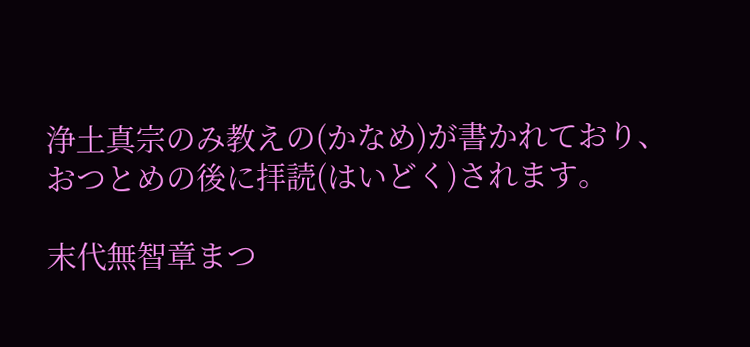浄土真宗のみ教えの(かなめ)が書かれており、おつとめの後に拝読(はいどく)されます。

末代無智章まつ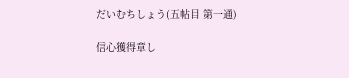だいむちしょう(五帖目 第一通)

信心獲得章し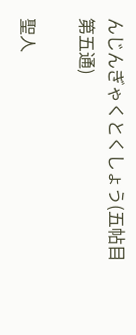んじんぎゃくとくしょう(五帖目 第五通)

聖人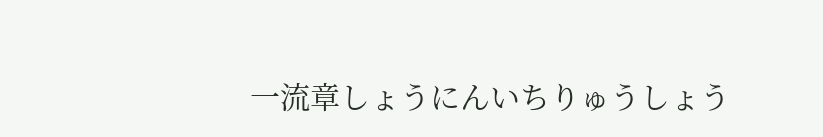一流章しょうにんいちりゅうしょう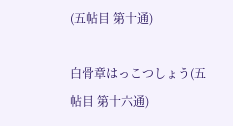(五帖目 第十通)

白骨章はっこつしょう(五帖目 第十六通)